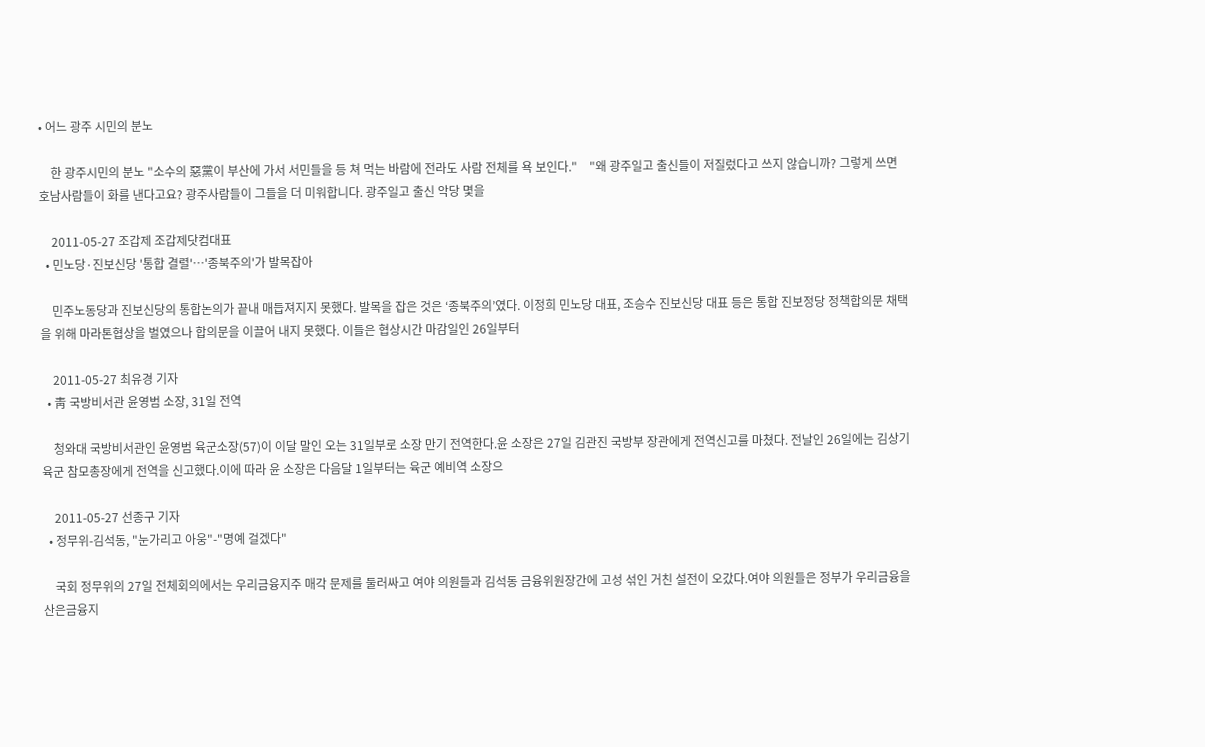• 어느 광주 시민의 분노

    한 광주시민의 분노 "소수의 惡黨이 부산에 가서 서민들을 등 쳐 먹는 바람에 전라도 사람 전체를 욕 보인다."    "왜 광주일고 출신들이 저질렀다고 쓰지 않습니까? 그렇게 쓰면 호남사람들이 화를 낸다고요? 광주사람들이 그들을 더 미워합니다. 광주일고 출신 악당 몇을

    2011-05-27 조갑제 조갑제닷컴대표
  • 민노당·진보신당 '통합 결렬'…'종북주의'가 발목잡아

    민주노동당과 진보신당의 통합논의가 끝내 매듭져지지 못했다. 발목을 잡은 것은 ‘종북주의’였다. 이정희 민노당 대표, 조승수 진보신당 대표 등은 통합 진보정당 정책합의문 채택을 위해 마라톤협상을 벌였으나 합의문을 이끌어 내지 못했다. 이들은 협상시간 마감일인 26일부터

    2011-05-27 최유경 기자
  • 靑 국방비서관 윤영범 소장, 31일 전역

    청와대 국방비서관인 윤영범 육군소장(57)이 이달 말인 오는 31일부로 소장 만기 전역한다.윤 소장은 27일 김관진 국방부 장관에게 전역신고를 마쳤다. 전날인 26일에는 김상기 육군 참모총장에게 전역을 신고했다.이에 따라 윤 소장은 다음달 1일부터는 육군 예비역 소장으

    2011-05-27 선종구 기자
  • 정무위-김석동, "눈가리고 아웅"-"명예 걸겠다"

    국회 정무위의 27일 전체회의에서는 우리금융지주 매각 문제를 둘러싸고 여야 의원들과 김석동 금융위원장간에 고성 섞인 거친 설전이 오갔다.여야 의원들은 정부가 우리금융을 산은금융지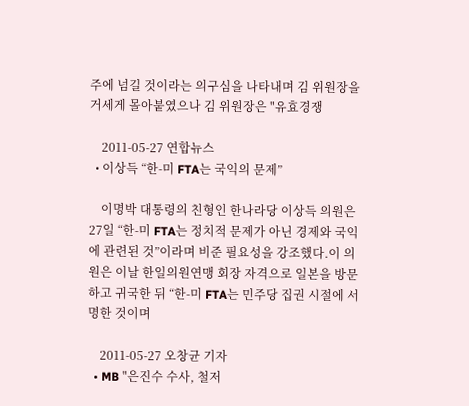주에 넘길 것이라는 의구심을 나타내며 김 위원장을 거세게 몰아붙였으나 김 위원장은 "유효경쟁

    2011-05-27 연합뉴스
  • 이상득 “한-미 FTA는 국익의 문제”

    이명박 대통령의 친형인 한나라당 이상득 의원은 27일 “한-미 FTA는 정치적 문제가 아닌 경제와 국익에 관련된 것”이라며 비준 필요성을 강조했다.이 의원은 이날 한일의원연맹 회장 자격으로 일본을 방문하고 귀국한 뒤 “한-미 FTA는 민주당 집권 시절에 서명한 것이며

    2011-05-27 오창균 기자
  • MB "은진수 수사, 철저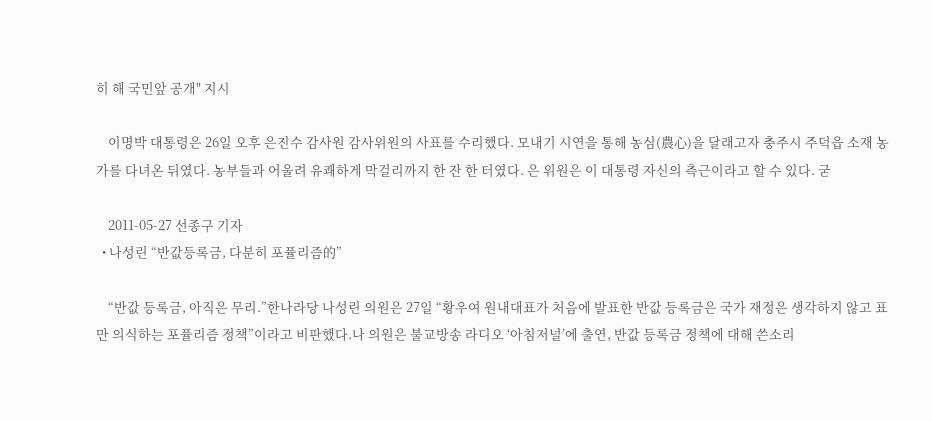히 해 국민앞 공개" 지시

    이명박 대통령은 26일 오후 은진수 감사원 감사위원의 사표를 수리했다. 모내기 시연을 통해 농심(農心)을 달래고자 충주시 주덕읍 소재 농가를 다녀온 뒤였다. 농부들과 어울려 유쾌하게 막걸리까지 한 잔 한 터였다. 은 위원은 이 대통령 자신의 측근이라고 할 수 있다. 굳

    2011-05-27 선종구 기자
  • 나성린 “반값등록금, 다분히 포퓰리즘的”

    “반값 등록금, 아직은 무리.”한나라당 나성린 의원은 27일 “황우여 원내대표가 처음에 발표한 반값 등록금은 국가 재정은 생각하지 않고 표만 의식하는 포퓰리즘 정책”이라고 비판했다.나 의원은 불교방송 라디오 ‘아침저널’에 출연, 반값 등록금 정책에 대해 쓴소리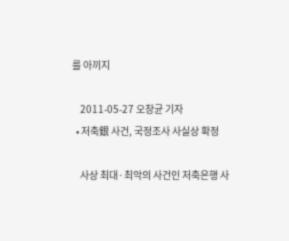를 아끼지

    2011-05-27 오창균 기자
  • 저축銀 사건, 국정조사 사실상 확정

    사상 최대·최악의 사건인 저축은행 사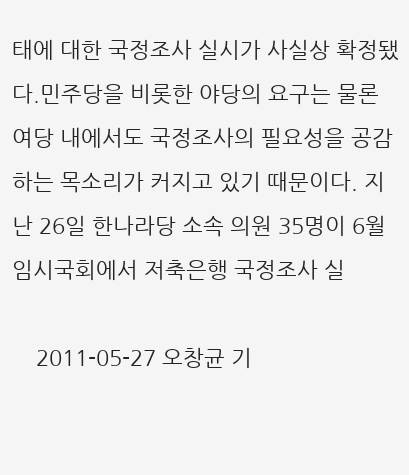태에 대한 국정조사 실시가 사실상 확정됐다.민주당을 비롯한 야당의 요구는 물론 여당 내에서도 국정조사의 필요성을 공감하는 목소리가 커지고 있기 때문이다. 지난 26일 한나라당 소속 의원 35명이 6월 임시국회에서 저축은행 국정조사 실

    2011-05-27 오창균 기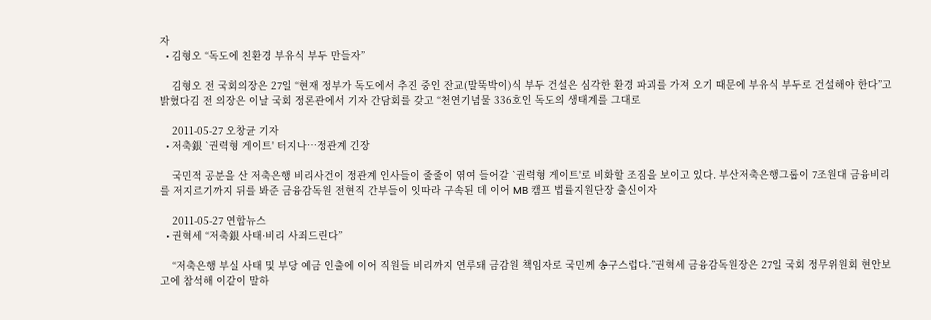자
  • 김형오 “독도에 친환경 부유식 부두 만들자”

    김형오 전 국회의장은 27일 “현재 정부가 독도에서 추진 중인 잔교(말뚝박이)식 부두 건설은 심각한 환경 파괴를 가져 오기 때문에 부유식 부두로 건설해야 한다”고 밝혔다김 전 의장은 이날 국회 정론관에서 기자 간담회를 갖고 “천연기념물 336호인 독도의 생태계를 그대로

    2011-05-27 오창균 기자
  • 저축銀 `권력형 게이트' 터지나…정관계 긴장

    국민적 공분을 산 저축은행 비리사건이 정관계 인사들이 줄줄이 엮여 들어갈 `권력형 게이트'로 비화할 조짐을 보이고 있다. 부산저축은행그룹이 7조원대 금융비리를 저지르기까지 뒤를 봐준 금융감독원 전현직 간부들이 잇따라 구속된 데 이어 MB 캠프 법률지원단장 출신이자

    2011-05-27 연합뉴스
  • 권혁세 “저축銀 사태·비리 사죄드린다”

    “저축은행 부실 사태 및 부당 예금 인출에 이어 직원들 비리까지 연루돼 금감원 책임자로 국민께 송구스럽다.”권혁세 금융감독원장은 27일 국회 정무위원회 현안보고에 참석해 이같이 말하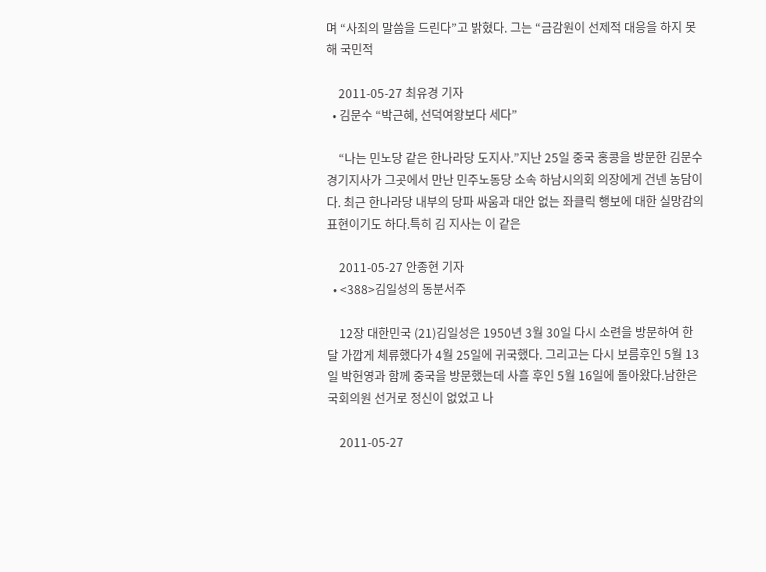며 “사죄의 말씀을 드린다”고 밝혔다. 그는 “금감원이 선제적 대응을 하지 못해 국민적

    2011-05-27 최유경 기자
  • 김문수 “박근혜, 선덕여왕보다 세다”

    “나는 민노당 같은 한나라당 도지사.”지난 25일 중국 홍콩을 방문한 김문수 경기지사가 그곳에서 만난 민주노동당 소속 하남시의회 의장에게 건넨 농담이다. 최근 한나라당 내부의 당파 싸움과 대안 없는 좌클릭 행보에 대한 실망감의 표현이기도 하다.특히 김 지사는 이 같은

    2011-05-27 안종현 기자
  • <388>김일성의 동분서주

    12장 대한민국 (21)김일성은 1950년 3월 30일 다시 소련을 방문하여 한 달 가깝게 체류했다가 4월 25일에 귀국했다. 그리고는 다시 보름후인 5월 13일 박헌영과 함께 중국을 방문했는데 사흘 후인 5월 16일에 돌아왔다.남한은 국회의원 선거로 정신이 없었고 나

    2011-05-27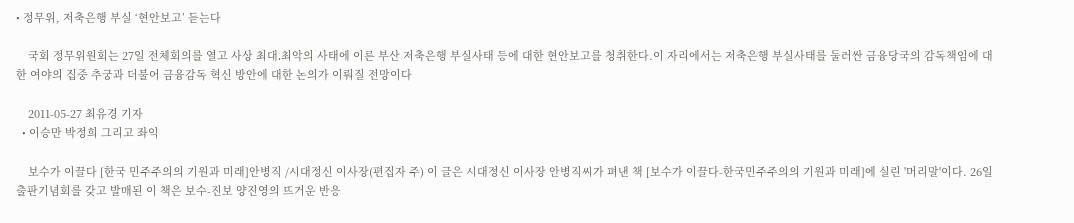• 정무위, 저축은행 부실 ‘현안보고’ 듣는다

    국회 정무위원회는 27일 전체회의를 열고 사상 최대․최악의 사태에 이른 부산 저축은행 부실사태 등에 대한 현안보고를 청취한다.이 자리에서는 저축은행 부실사태를 둘러싼 금융당국의 감독책임에 대한 여야의 집중 추궁과 더불어 금융감독 혁신 방안에 대한 논의가 이뤄질 전망이다

    2011-05-27 최유경 기자
  • 이승만 박정희 그리고 좌익

    보수가 이끌다 [한국 민주주의의 기원과 미래]안병직 /시대정신 이사장(편집자 주) 이 글은 시대정신 이사장 안병직씨가 펴낸 책 [보수가 이끌다-한국민주주의의 기원과 미래]에 실린 '머리말'이다. 26일 출판기념회를 갖고 발매된 이 책은 보수-진보 양진영의 뜨거운 반응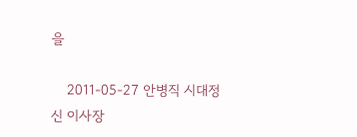을

    2011-05-27 안병직 시대정신 이사장